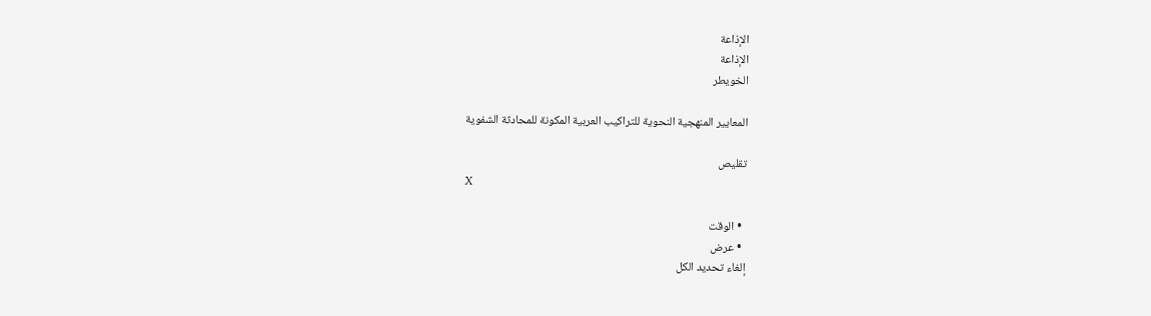الإذاعة
الإذاعة
الخويطر

المعايير المنهجية النحوية للتراكيب العربية المكونة للمحادثة الشفوية

تقليص
X

  • الوقت
  • عرض
إلغاء تحديد الكل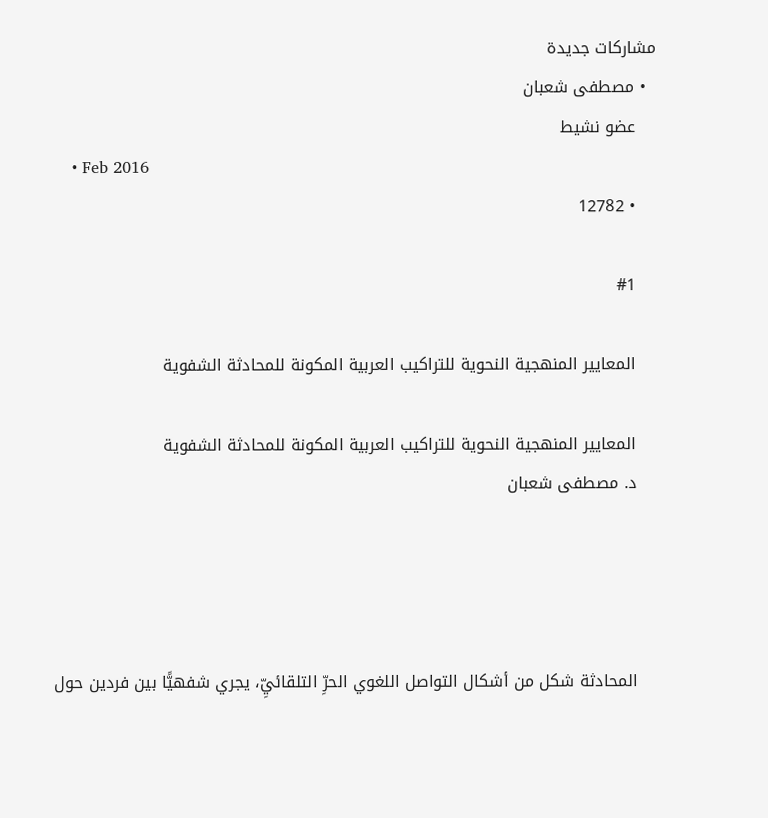مشاركات جديدة
  • مصطفى شعبان
    عضو نشيط
    • Feb 2016
    • 12782

    #1

    المعايير المنهجية النحوية للتراكيب العربية المكونة للمحادثة الشفوية

    المعايير المنهجية النحوية للتراكيب العربية المكونة للمحادثة الشفوية
    د. مصطفى شعبان




    المحادثة شكل من أشكال التواصل اللغوي الحرِّ التلقائيِّ، يجري شفهيًّا بين فردين حول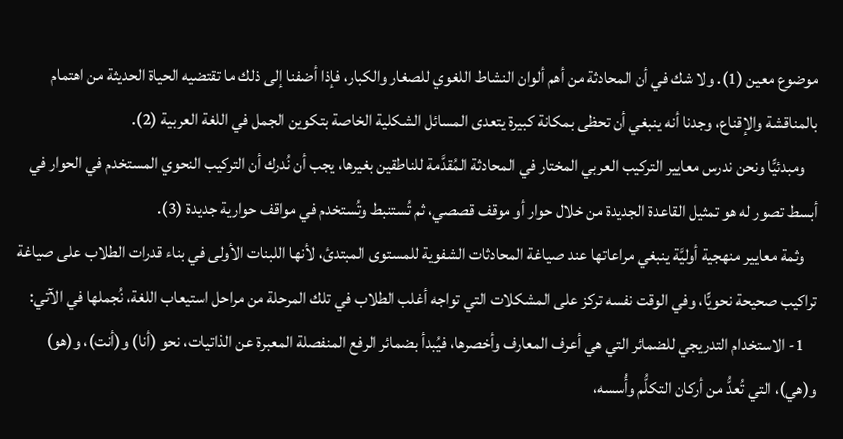موضوع معين (1). ولا شك في أن المحادثة من أهم ألوان النشاط اللغوي للصغار والكبار، فإذا أضفنا إلى ذلك ما تقتضيه الحياة الحديثة من اهتمام بالمناقشة والإقناع، وجدنا أنه ينبغي أن تحظى بمكانة كبيرة يتعدى المسائل الشكلية الخاصة بتكوين الجمل في اللغة العربية (2).
    ومبدئيًّا ونحن ندرس معايير التركيب العربي المختار في المحادثة المُقدَّمة للناطقين بغيرها، يجب أن نُدرك أن التركيب النحوي المستخدم في الحوار في أبسط تصور له هو تمثيل القاعدة الجديدة من خلال حوار أو موقف قصصي، ثم تُستنبط وتُستخدم في مواقف حوارية جديدة (3).
    وثمة معايير منهجية أوليَّة ينبغي مراعاتها عند صياغة المحادثات الشفوية للمستوى المبتدئ، لأنها اللبنات الأولى في بناء قدرات الطلاب على صياغة تراكيب صحيحة نحويًّا، وفي الوقت نفسه تركز على المشكلات التي تواجه أغلب الطلاب في تلك المرحلة من مراحل استيعاب اللغة، نُجملها في الآتي:
    1- الاستخدام التدريجي للضمائر التي هي أعرف المعارف وأخصرها، فيُبدأ بضمائر الرفع المنفصلة المعبرة عن الذاتيات، نحو (أنا) و(أنت)، و(هو) و(هي)، التي تُعدُّ من أركان التكلُّم وأُسسه،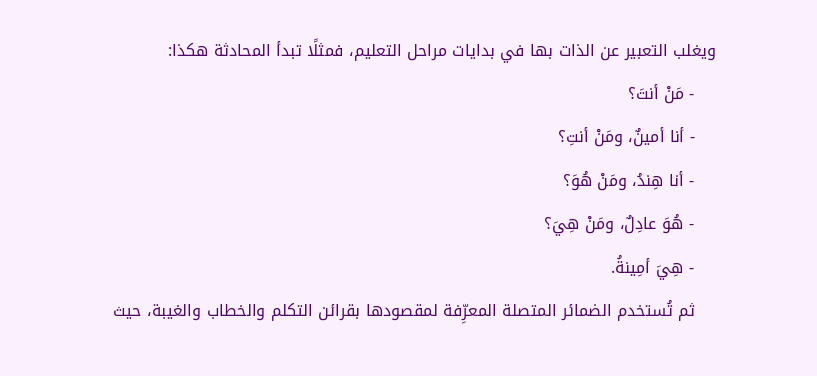ويغلب التعبير عن الذات بها في بدايات مراحل التعليم، فمثلًا تبدأ المحادثة هكذا:
    - مَنْ أنتَ؟
    - أنا أمينٌ، ومَنْ أنتِ؟
    - أنا هِندُ، ومَنْ هُوَ؟
    - هُوَ عادِلٌ، ومَنْ هِيَ؟
    - هِيَ أمِينةُ.
    ثم تُستخدم الضمائر المتصلة المعرِّفة لمقصودها بقرائن التكلم والخطاب والغيبة، حيث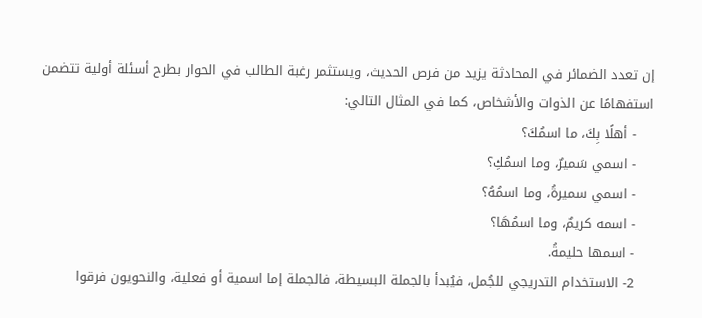إن تعدد الضمائر في المحادثة يزيد من فرص الحديث، ويستثمر رغبة الطالب في الحوار بطرح أسئلة أولية تتضمن استفهامًا عن الذوات والأشخاص، كما في المثال التالي:
    - أهلًا بِكَ، ما اسمُكَ؟
    - اسمي سَميرٌ، وما اسمُكِ؟
    - اسمي سميرةُ، وما اسمُهُ؟
    - اسمه كريمٌ، وما اسمُهَا؟
    - اسمها حليمةُ.
    2- الاستخدام التدريجي للجُمل، فيُبدأ بالجملة البسيطة، فالجملة إما اسمية أو فعلية، والنحويون فرقوا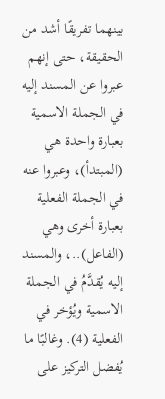بينهما تفريقًا أشد من الحقيقة، حتى إنهم عبروا عن المسند إليه في الجملة الاسمية بعبارة واحدة هي (المبتدأ)، وعبروا عنه في الجملة الفعلية بعبارة أخرى وهي (الفاعل)..، والمسند إليه يُقدَّمُ في الجملة الاسمية ويُؤخر في الفعلية (4). وغالبًا ما يُفضل التركيز على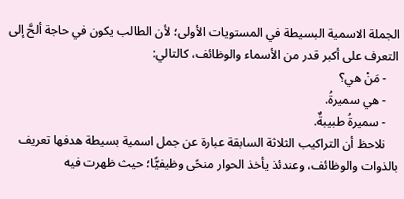الجملة الاسمية البسيطة في المستويات الأولى؛ لأن الطالب يكون في حاجة ألحَّ إلى التعرف على أكبر قدر من الأسماء والوظائف، كالتالي:
    - مَنْ هي؟
    - هي سميرةُ.
    - سميرةُ طبيبةٌ.
    نلاحظ أن التراكيب الثلاثة السابقة عبارة عن جمل اسمية بسيطة هدفها تعريف بالذوات والوظائف، وعندئذ يأخذ الحوار منحًى وظيفيًّا؛ حيث ظهرت فيه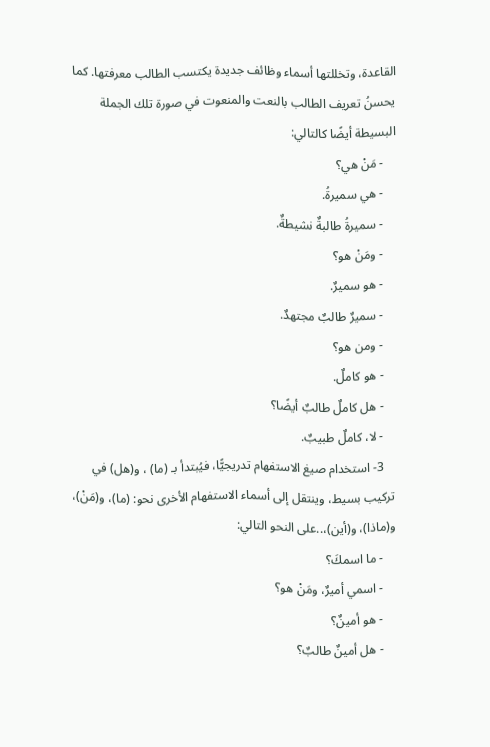القاعدة، وتخللتها أسماء وظائف جديدة يكتسب الطالب معرفتها. كما يحسنُ تعريف الطالب بالنعت والمنعوت في صورة تلك الجملة البسيطة أيضًا كالتالي:
    - مَنْ هي؟
    - هي سميرةُ.
    - سميرةُ طالبةٌ نشيطةٌ.
    - ومَنْ هو؟
    - هو سميرٌ.
    - سميرٌ طالبٌ مجتهدٌ.
    - ومن هو؟
    - هو كاملٌ.
    - هل كاملٌ طالبٌ أيضًا؟
    - لا، كاملٌ طبيبٌ.
    3- استخدام صيغ الاستفهام تدريجيًّا، فيُبتدأ بـ (ما) ، و(هل) في تركيب بسيط، وينتقل إلى أسماء الاستفهام الأخرى نحو: (ما)، و(مَنْ)، و(ماذا)، و(أين)،..على النحو التالي:
    - ما اسمكَ؟
    - اسمي أميرٌ، ومَنْ هو؟
    - هو أمينٌ؟
    - هل أمينٌ طالبٌ؟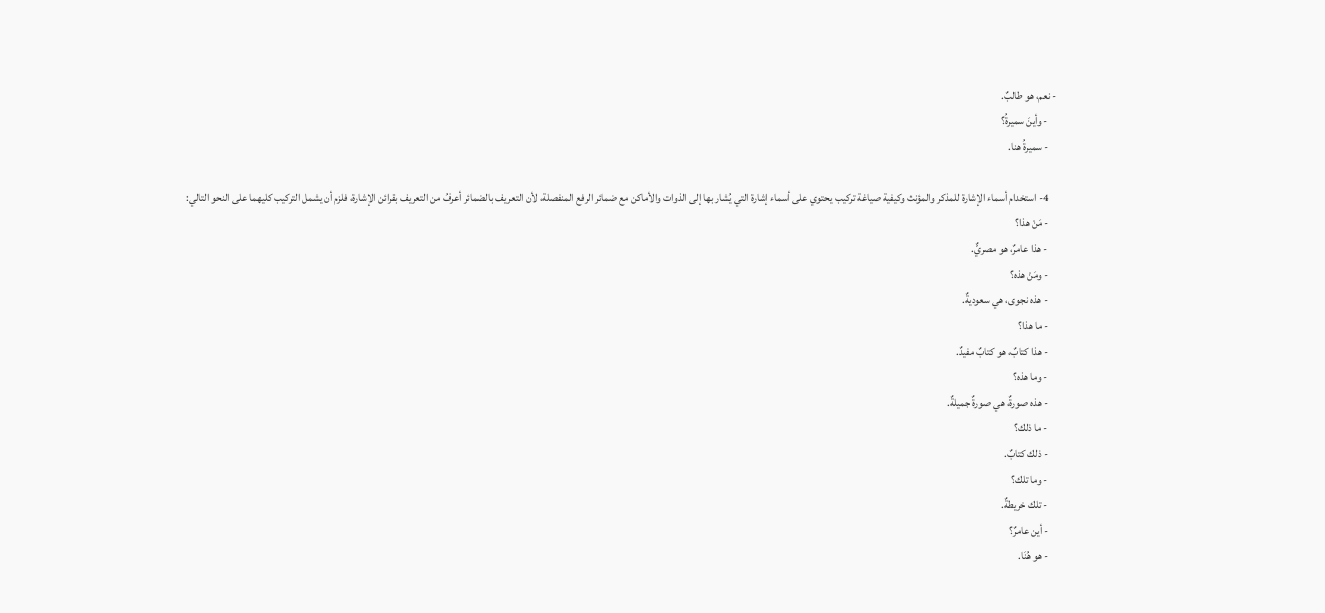- نعم، هو طالبٌ.
    - وأينَ سميرةُ؟
    - سميرةُ هنا.

    4- استخدام أسماء الإشارة للمذكر والمؤنث وكيفية صياغة تركيب يحتوي على أسماء إشارة التي يُشار بها إلى الذوات والأماكن مع ضمائر الرفع المنفصلة، لأن التعريف بالضمائر أعرفُ من التعريف بقرائن الإشارة، فلزم أن يشمل التركيب كليهما على النحو التالي:
    - مَنْ هذا؟
    - هذا عامرٌ، هو مصريٌّ.
    - ومَنْ هذه؟
    - هذه نجوى، هي سعوديةٌ.
    - ما هذا؟
    - هذا كتابٌ، هو كتابٌ مفيدٌ.
    - وما هذه؟
    - هذه صورةٌ، هي صورةٌ جميلةٌ.
    - ما ذلك؟
    - ذلك كتابٌ.
    - وما تلك؟
    - تلك خريطةٌ.
    - أين عامرٌ؟
    - هو هُنَا.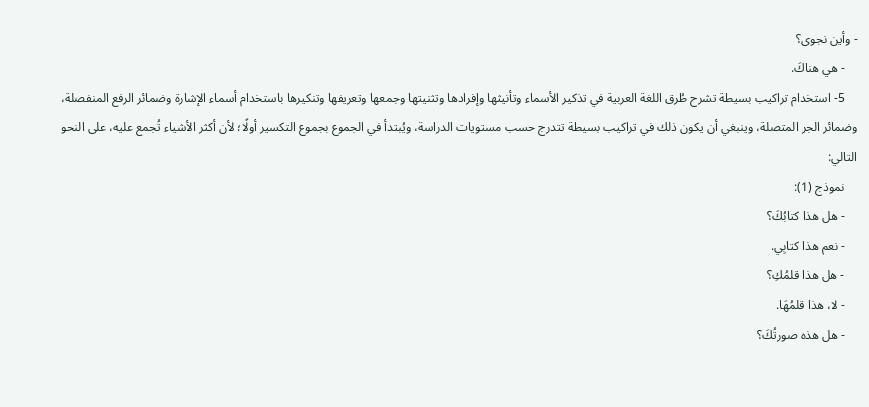- وأين نجوى؟
    - هي هناكَ.
    5- استخدام تراكيب بسيطة تشرح طُرق اللغة العربية في تذكير الأسماء وتأنيثها وإفرادها وتثنيتها وجمعها وتعريفها وتنكيرها باستخدام أسماء الإشارة وضمائر الرفع المنفصلة، وضمائر الجر المتصلة، وينبغي أن يكون ذلك في تراكيب بسيطة تتدرج حسب مستويات الدراسة، ويُبتدأ في الجموع بجموع التكسير أولًا؛ لأن أكثر الأشياء تُجمع عليه، على النحو التالي:
    نموذج (1):
    - هل هذا كتابُكَ؟
    - نعم هذا كتابِي.
    - هل هذا قلمُكِ؟
    - لا، هذا قلمُهَا.
    - هل هذه صورتُكَ؟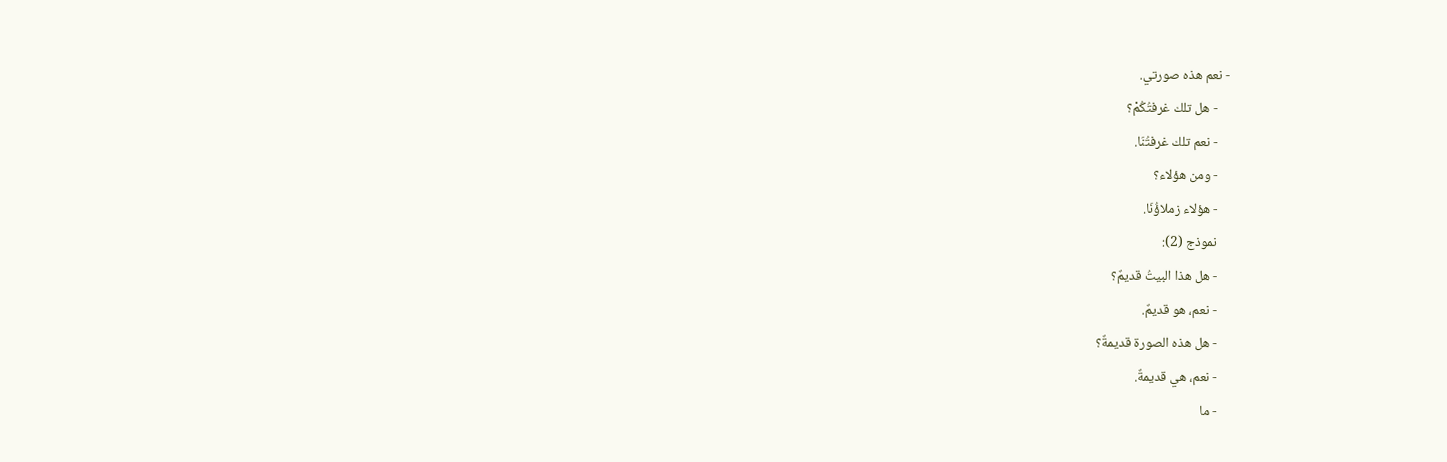- نعم هذه صورتي.
    - هل تلك غرفتُكُمْ؟
    - نعم تلك غرفتُنَا.
    - ومن هؤلاء؟
    - هؤلاء زملاؤُنَا.
    نموذج (2):
    - هل هذا البيتُ قديمٌ؟
    - نعم، هو قديمٌ.
    - هل هذه الصورة قديمةٌ؟
    - نعم، هي قديمةٌ.
    - ما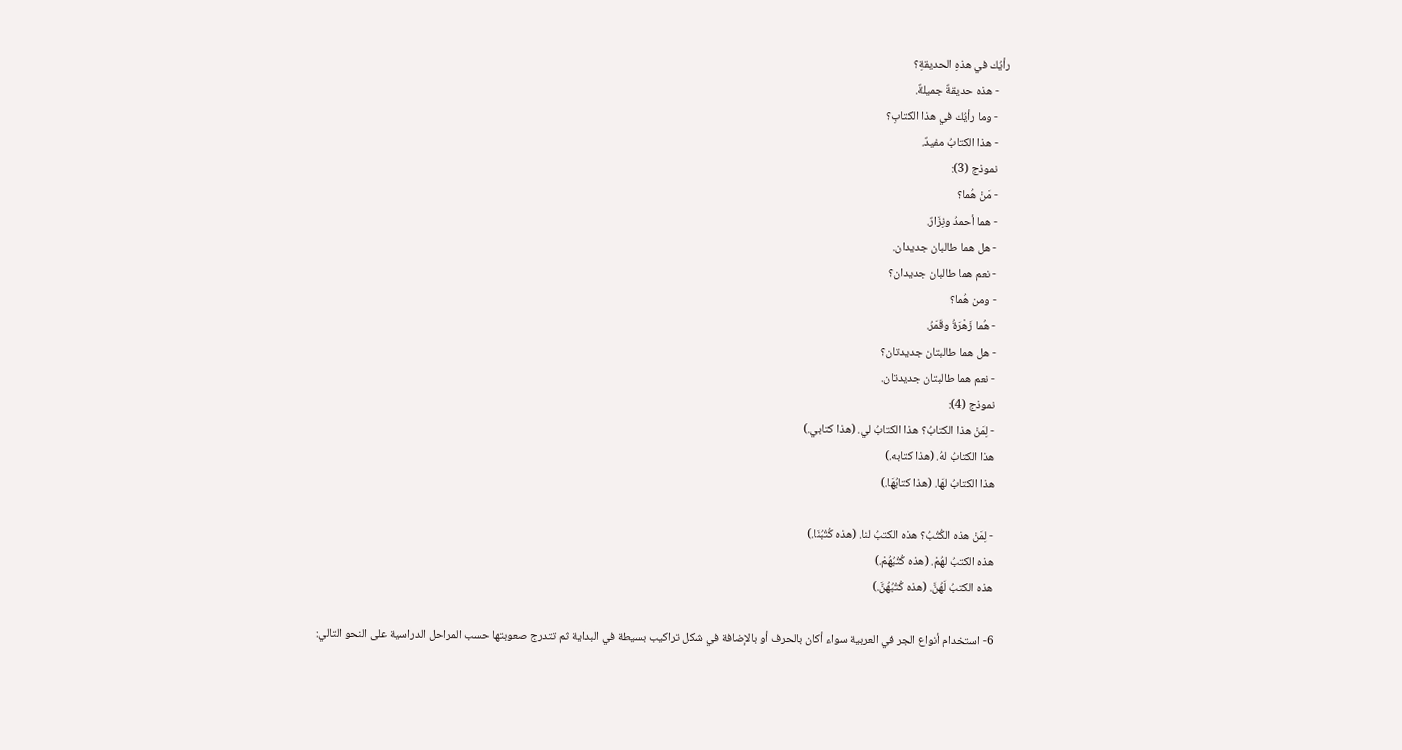رأيُك في هذهِ الحديقةِ؟
    - هذه حديقةٌ جميلةٌ.
    - وما رأيُك في هذا الكتابِ؟
    - هذا الكتابُ مفيدٌ.
    نموذج (3):
    - مَنْ هُما؟
    - هما أحمدُ ونِزَارٌ.
    - هل هما طالبان جديدان.
    - نعم هما طالبان جديدان؟
    - ومن هُما؟
    - هُما زَهْرَةُ وقَمَرُ.
    - هل هما طالبتان جديدتان؟
    - نعم هما طالبتان جديدتان.
    نموذج (4):
    - لِمَنْ هذا الكتابُ؟ هذا الكتابُ لي. (هذا كتابي.)
    هذا الكتابُ لهُ. (هذا كتابه.)
    هذا الكتابُ لهَا. (هذا كتابُهَا.)

    - لِمَنْ هذه الكُتُبُ؟ هذه الكتبُ لنا. (هذه كُتُبُنَا.)
    هذه الكتبُ لهُمْ. (هذه كُتُبُهُمْ.)
    هذه الكتبُ لَهُنَّ. (هذه كُتُبُهُنَّ.)

    6- استخدام أنواع الجر في العربية سواء أكان بالحرف أو بالإضافة في شكل تراكيب بسيطة في البداية ثم تتدرج صعوبتها حسب المراحل الدراسية على النحو التالي: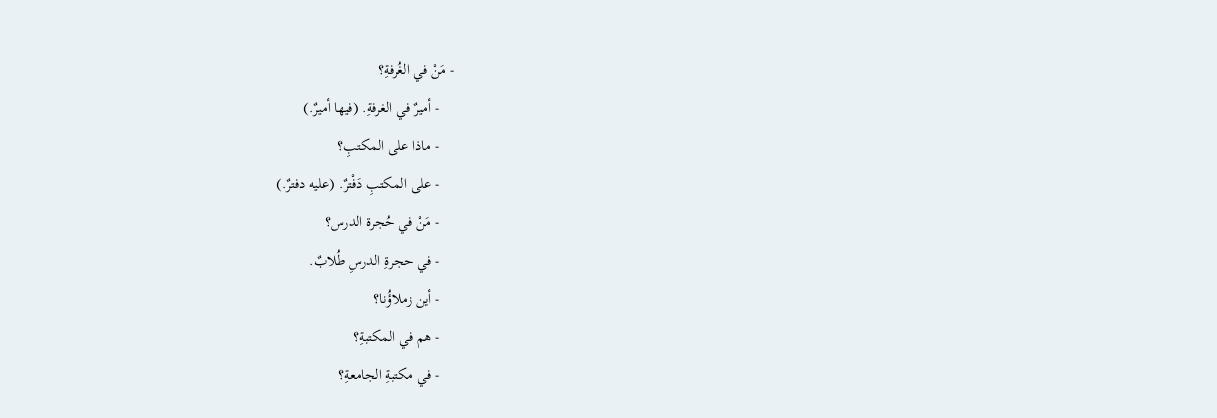- مَنْ في الغُرفةِ؟
    - أميرٌ في الغرفةِ. (فيها أميرٌ.)
    - ماذا على المكتبِ؟
    - على المكتبِ دَفْترٌ. (عليه دفترٌ.)
    - مَنْ في حُجرة الدرس؟
    - في حجرةِ الدرسِ طُلابٌ.
    - أين زملاؤُنا؟
    - هم في المكتبةِ؟
    - في مكتبةِ الجامعةِ؟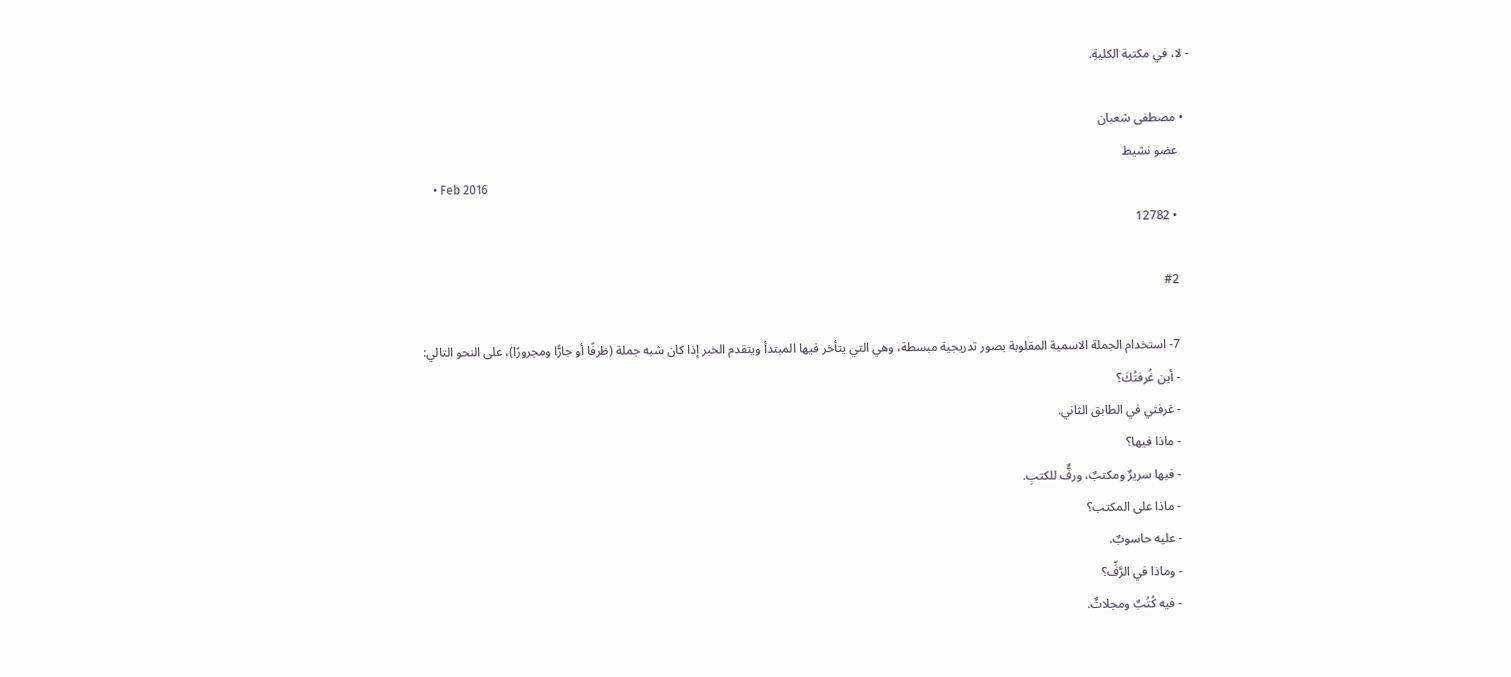- لا، في مكتبة الكليةِ.

  • مصطفى شعبان
    عضو نشيط
    • Feb 2016
    • 12782

    #2

    7- استخدام الجملة الاسمية المقلوبة بصور تدريجية مبسطة، وهي التي يتأخر فيها المبتدأ ويتقدم الخبر إذا كان شبه جملة (ظرفًا أو جارًّا ومجرورًا)، على النحو التالي:
    - أين غُرفتُكَ؟
    - غرفتي في الطابق الثاني.
    - ماذا فيها؟
    - فيها سريرٌ ومكتبٌ، ورفٌّ للكتبِ.
    - ماذا على المكتب؟
    - عليه حاسوبٌ.
    - وماذا في الرَّفِّ؟
    - فيه كُتُبٌ ومجلاتٌ.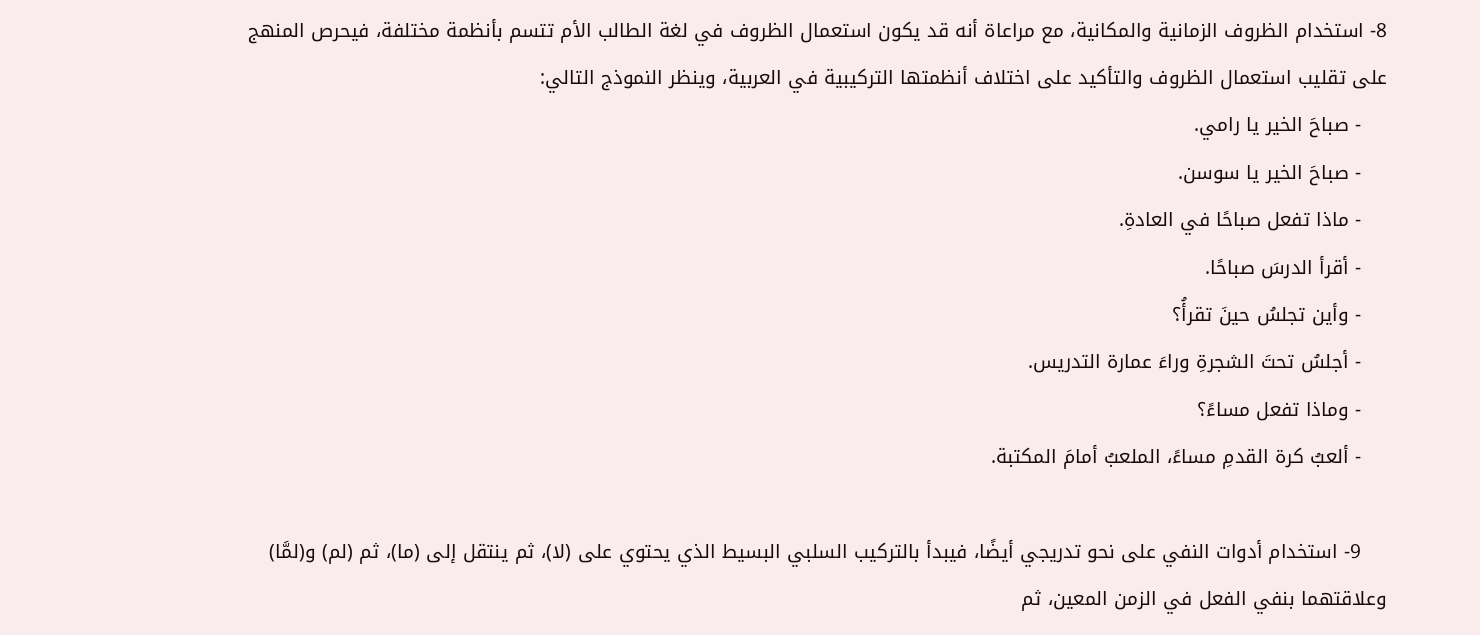8- استخدام الظروف الزمانية والمكانية، مع مراعاة أنه قد يكون استعمال الظروف في لغة الطالب الأم تتسم بأنظمة مختلفة، فيحرص المنهج على تقليب استعمال الظروف والتأكيد على اختلاف أنظمتها التركيبية في العربية، وينظر النموذج التالي:
    - صباحَ الخير يا رامي.
    - صباحَ الخير يا سوسن.
    - ماذا تفعل صباحًا في العادةِ.
    - أقرأ الدرسَ صباحًا.
    - وأين تجلسُ حينَ تقرأُ؟
    - أجلسُ تحتَ الشجرةِ وراءَ عمارة التدريس.
    - وماذا تفعل مساءً؟
    - ألعبُ كرة القدمِ مساءً، الملعبُ أمامَ المكتبة.

    9- استخدام أدوات النفي على نحو تدريجي أيضًا، فيبدأ بالتركيب السلبي البسيط الذي يحتوي على (لا)، ثم ينتقل إلى (ما)، ثم (لم) و(لمَّا) وعلاقتهما بنفي الفعل في الزمن المعين، ثم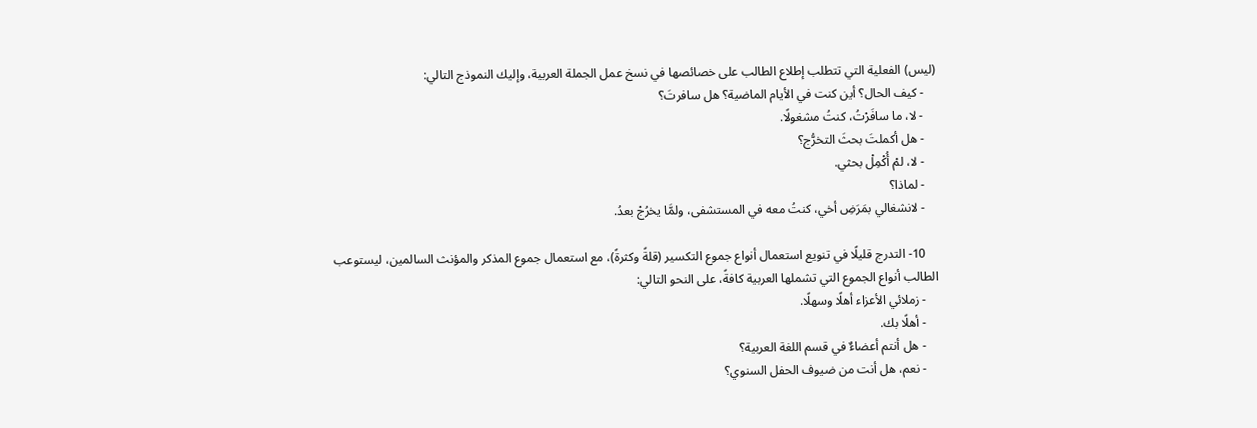(ليس) الفعلية التي تتطلب إطلاع الطالب على خصائصها في نسخ عمل الجملة العربية، وإليك النموذج التالي:
    - كيف الحال؟ أين كنت في الأيام الماضية؟ هل سافرتَ؟
    - لا، ما سافَرْتُ، كنتُ مشغولًا.
    - هل أكملتَ بحثَ التخرُّج؟
    - لا، لمْ أُكْمِلْ بحثي.
    - لماذا؟
    - لانشغالي بمَرَضِ أخي، كنتُ معه في المستشفى، ولمَّا يخرُجْ بعدُ.

    10- التدرج قليلًا في تنويع استعمال أنواع جموع التكسير (قلةً وكثرةً)، مع استعمال جموع المذكر والمؤنث السالمين، ليستوعب الطالب أنواع الجموع التي تشملها العربية كافةً، على النحو التالي:
    - زملائي الأعزاء أهلًا وسهلًا.
    - أهلًا بك.
    - هل أنتم أعضاءٌ في قسم اللغة العربية؟
    - نعم، هل أنت من ضيوف الحفل السنوي؟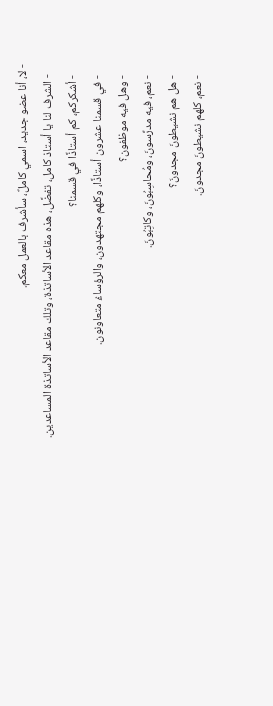- لا، أنا عضو جديد، اسمي كاملٌ، سأشرف بالعمل معكم.
    - الشرف لنا يا أستاذ كامل، تفضَّل، هذه مقاعد الأساتذة، وتلك مقاعد الأساتذة المساعدين.
    - أشكركم، كم أستاذًا في قسمنا؟
    - في قسمنا عشرون أستاذًا، وكلهم مجتهدون، والرؤساءُ متعاونون.
    - وهل فيه موظفون؟
    - نعم، فيه مدرِّسونَ، ومُحاسِبُونَ، وكاتِبُونَ.
    - هل هم نشيطونَ مجدونَ؟
    - نعم، كلهم نشيطونَ مجدونَ.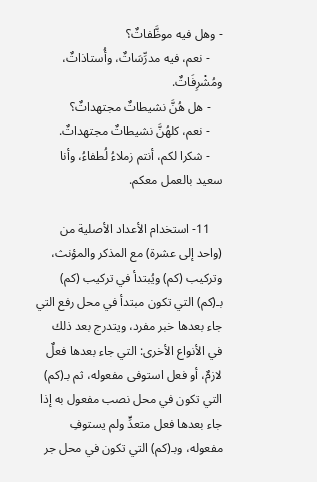- وهل فيه موظَّفاتٌ؟
    - نعم، فيه مدرِّسَاتٌ، وأُستاذاتٌ، ومُشْرِفَاتٌ.
    - هل هُنَّ نشيطاتٌ مجتهداتٌ؟
    - نعم، كلهُنَّ نشيطاتٌ مجتهداتٌ.
    - شكرا لكم، أنتم زملاءُ لُطفاءُ، وأنا سعيد بالعمل معكم.

    11- استخدام الأعداد الأصلية من (واحد إلى عشرة) مع المذكر والمؤنث، وتركيب (كم) ويُبتدأ في تركيب (كم) بـ(كم) التي تكون مبتدأ في محل رفع التي جاء بعدها خبر مفرد، ويتدرج بعد ذلك في الأنواع الأخرى: التي جاء بعدها فعلٌ لازمٌ، أو فعل استوفى مفعوله، ثم بـ(كم) التي تكون في محل نصب مفعول به إذا جاء بعدها فعل متعدٍّ ولم يستوفِ مفعوله، وبـ(كم) التي تكون في محل جر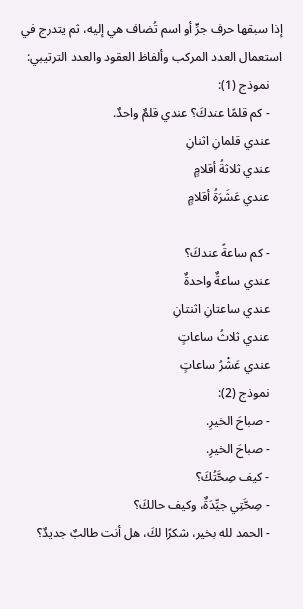إذا سبقها حرف جرٍّ أو اسم تُضاف هي إليه، ثم يتدرج في استعمال العدد المركب وألفاظ العقود والعدد الترتيبي:
    نموذج (1):
    - كم قلمًا عندكَ؟ عندي قلمٌ واحدٌ.
    عندي قلمانِ اثنانِ
    عندي ثلاثةُ أقلامٍ
    عندي عَشَرَةُ أقلامٍ

    - كم ساعةً عندكَ؟
    عندي ساعةٌ واحدةٌ
    عندي ساعتانِ اثنتانِ
    عندي ثلاثُ ساعاتٍ
    عندي عَشْرُ ساعاتٍ
    نموذج (2):
    - صباحَ الخيرِ.
    - صباحَ الخيرِ.
    - كيف صِحَّتُكَ؟
    - صِحَّتِي جيِّدَةٌ، وكيف حالكَ؟
    - الحمد لله بخير، شكرًا لكَ، هل أنت طالبٌ جديدٌ؟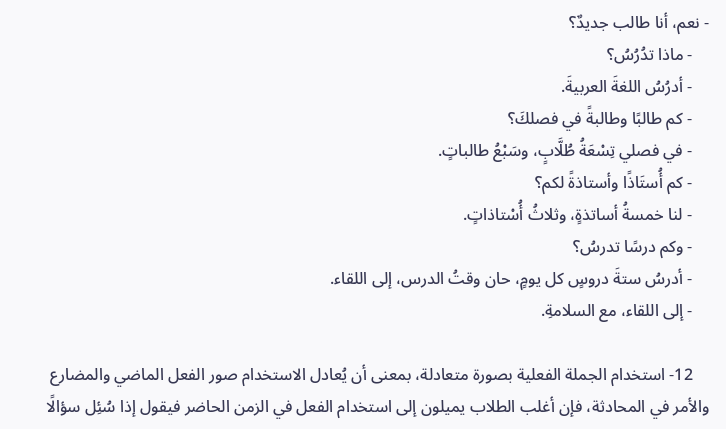- نعم، أنا طالب جديدٌ؟
    - ماذا تدُرُسُ؟
    - أدرُسُ اللغةَ العربيةَ.
    - كم طالبًا وطالبةً في فصلكَ؟
    - في فصلي تِسْعَةُ طُلَّابٍ، وسَبْعُ طالباتٍ.
    - كم أُستَاذًا وأستاذةً لكم؟
    - لنا خمسةُ أساتذةٍ، وثلاثُ أُسْتاذاتٍ.
    - وكم درسًا تدرسُ؟
    - أدرسُ ستةَ دروسٍ كل يومٍ، حان وقتُ الدرس، إلى اللقاء.
    - إلى اللقاء، مع السلامةِ.

    12- استخدام الجملة الفعلية بصورة متعادلة، بمعنى أن يُعادل الاستخدام صور الفعل الماضي والمضارع والأمر في المحادثة، فإن أغلب الطلاب يميلون إلى استخدام الفعل في الزمن الحاضر فيقول إذا سُئِل سؤالًا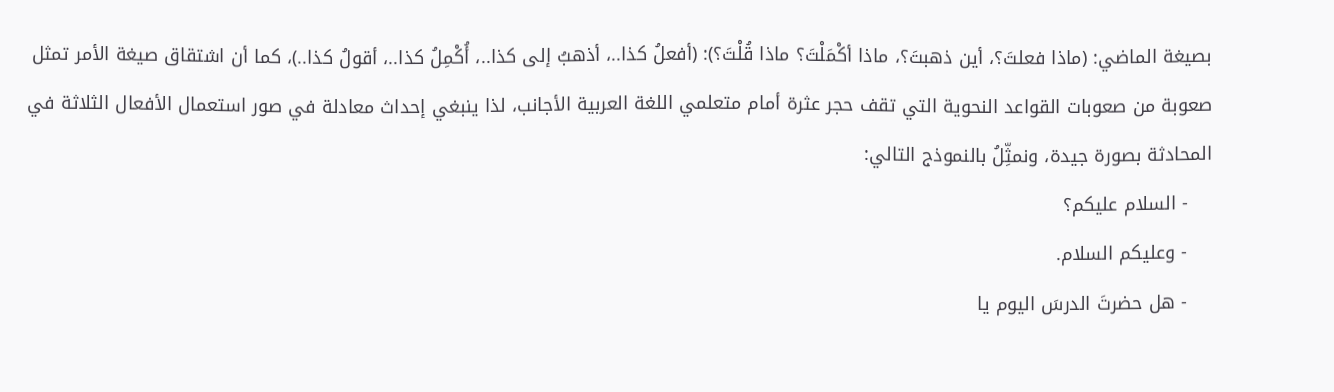بصيغة الماضي: (ماذا فعلتَ؟، أين ذهبتَ؟، ماذا أكْمَلْتَ؟ ماذا قُلْتَ؟): (أفعلُ كذا..، أذهبُ إلى كذا..، أُكْمِلُ كذا..، أقولُ كذا..)، كما أن اشتقاق صيغة الأمر تمثل صعوبة من صعوبات القواعد النحوية التي تقف حجر عثرة أمام متعلمي اللغة العربية الأجانب، لذا ينبغي إحداث معادلة في صور استعمال الأفعال الثلاثة في المحادثة بصورة جيدة، ونمثِّلُ بالنموذج التالي:
    - السلام عليكم؟
    - وعليكم السلام.
    - هل حضرتَ الدرسَ اليوم يا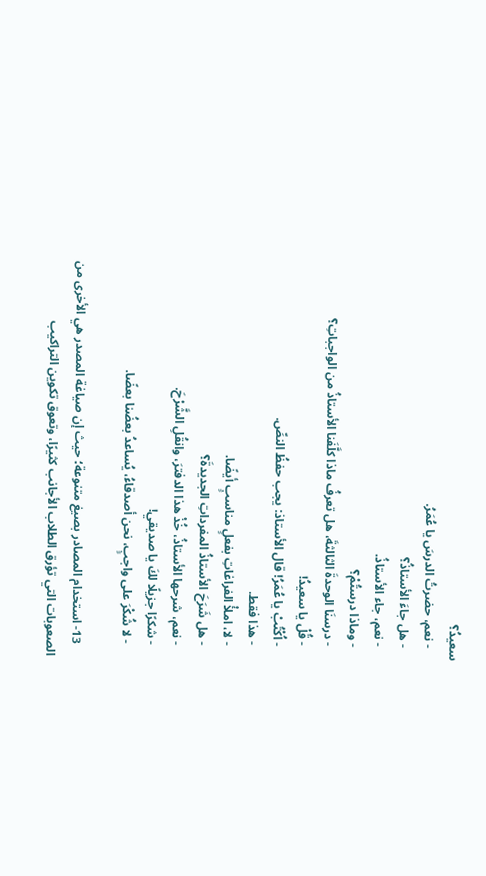سعيدُ؟
    - نعم، حضرتُ الدرسَ يا عُمَرُ.
    - هل جاءَ الأستاذُ؟
    - نعم، جاء الأستاذُ.
    - وماذا درستُمْ؟
    - درسنَا الوحدةَ الثالثةَ، هل تعرفُ ماذا كلَّفَنا الأستاذُ من الواجباتِ؟
    - قُلْ يا سعيدُ!
    - اُكْتُبْ يا عُمَرُ! قال الأستاذ: يجب حفظُ النصِّ.
    - هذا فقط.
    - لا، املأْ الفراغاتِ بفعلٍ مناسبٍ أيضًا.
    - هل شَرَحَ الأستاذُ المفرداتِ الجديدةَ؟
    - نعم، شرحها الأستاذُ، خُذْ هذا الدفترَ، وانقُلِ الشَّرْحَ.
    - شكرًا جزيلًا لكَ يا صديقي!
    - لا شُكْرَ على واجبٍ، نحن أصدقاءُ، يُساعدُ بعضُنا بعضًا.

    13- استخدام المصادر بصيغ متنوعة؛ حيث إن صياغة المصدر هي الأخرى من الصعوبات التي تؤرق الطلاب الأجانب كثيرًا، وتعوق تكوين التراكيب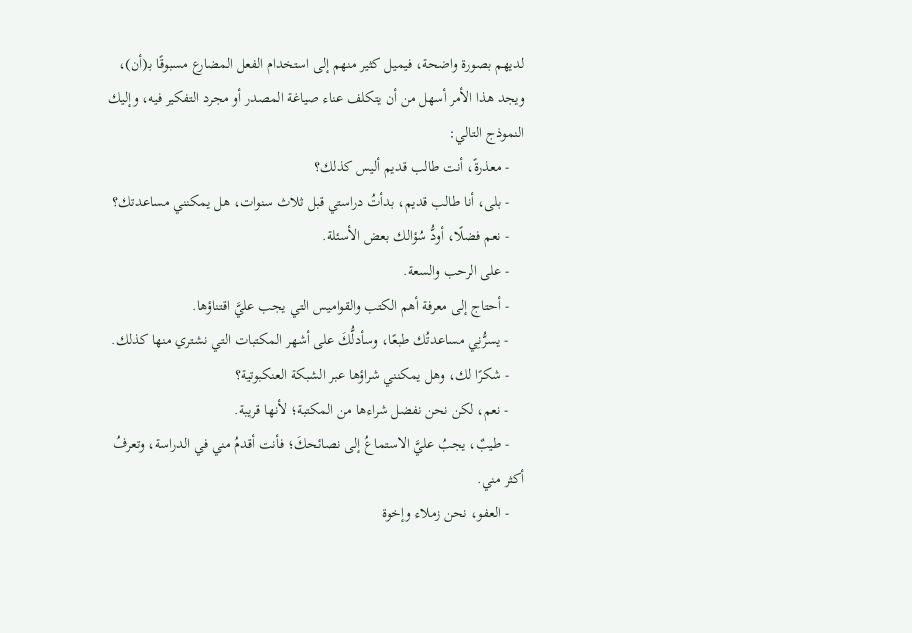لديهم بصورة واضحة، فيميل كثير منهم إلى استخدام الفعل المضارع مسبوقًا بـ(أن)، ويجد هذا الأمر أسهل من أن يتكلف عناء صياغة المصدر أو مجرد التفكير فيه، وإليك النموذج التالي:
    - معذرةً، أنت طالب قديم أليس كذلك؟
    - بلى، أنا طالب قديم، بدأتُ دراستي قبل ثلاث سنوات، هل يمكنني مساعدتك؟
    - نعم فضلًا، أودُّ سُؤالك بعض الأسئلة.
    - على الرحب والسعة.
    - أحتاج إلى معرفة أهم الكتب والقواميس التي يجب عليَّ اقتناؤها.
    - يسرُّنِي مساعدتُك طبعًا، وسأدلُّكَ على أشهر المكتبات التي نشتري منها كذلك.
    - شكرًا لك، وهل يمكنني شراؤها عبر الشبكة العنكبوتية؟
    - نعم، لكن نحن نفضل شراءها من المكتبة؛ لأنها قريبة.
    - طيبٌ، يجبُ عليَّ الاستماعُ إلى نصائحكَ؛ فأنت أقدمُ مني في الدراسة، وتعرفُ أكثر مني.
    - العفو، نحن زملاء وإخوة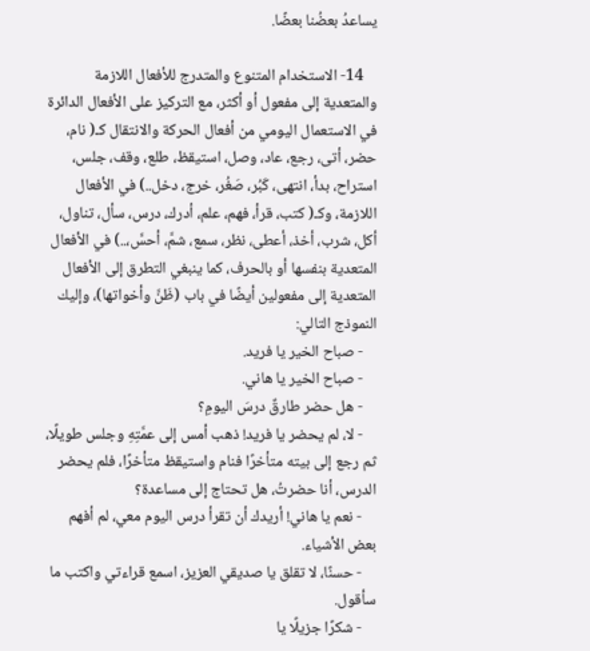يساعدُ بعضُنا بعضًا.

    14- الاستخدام المتنوع والمتدرج للأفعال اللازمة والمتعدية إلى مفعول أو أكثر، مع التركيز على الأفعال الدائرة في الاستعمال اليومي من أفعال الحركة والانتقال كـ( نام، حضر، أتى، رجع، عاد، وصل، استيقظ، طلع، وقف، جلس، استراح، بدأ، انتهى، كَبُر، صَغُر، خرج، دخل..) في الأفعال اللازمة، وكـ( كتب، قرأ، فهم، علم، أدرك، درس، سأل، تناول، أكل، شرب، أخذ، أعطى، نظر، سمع، شمَّ، أحسَّ،..) في الأفعال المتعدية بنفسها أو بالحرف، كما ينبغي التطرق إلى الأفعال المتعدية إلى مفعولين أيضًا في باب (ظَنَّ وأخواتها)، وإليك النموذج التالي:
    - صباح الخير يا فريد.
    - صباح الخير يا هاني.
    - هل حضر طارقٌ درسَ اليومِ؟
    - لا، لم يحضر يا فريد! ذهب أمس إلى عمَّتِهِ وجلس طويلًا، ثم رجع إلى بيته متأخرًا فنام واستيقظ متأخرًا، فلم يحضر الدرس، أنا حضرتُ، هل تحتاج إلى مساعدة؟
    - نعم يا هاني! أريدك أن تقرأ درس اليوم معي، لم أفهم بعض الأشياء.
    - حسنًا، لا تقلق يا صديقي العزيز، اسمع قراءتي واكتب ما سأقول.
    - شكرًا جزيلًا يا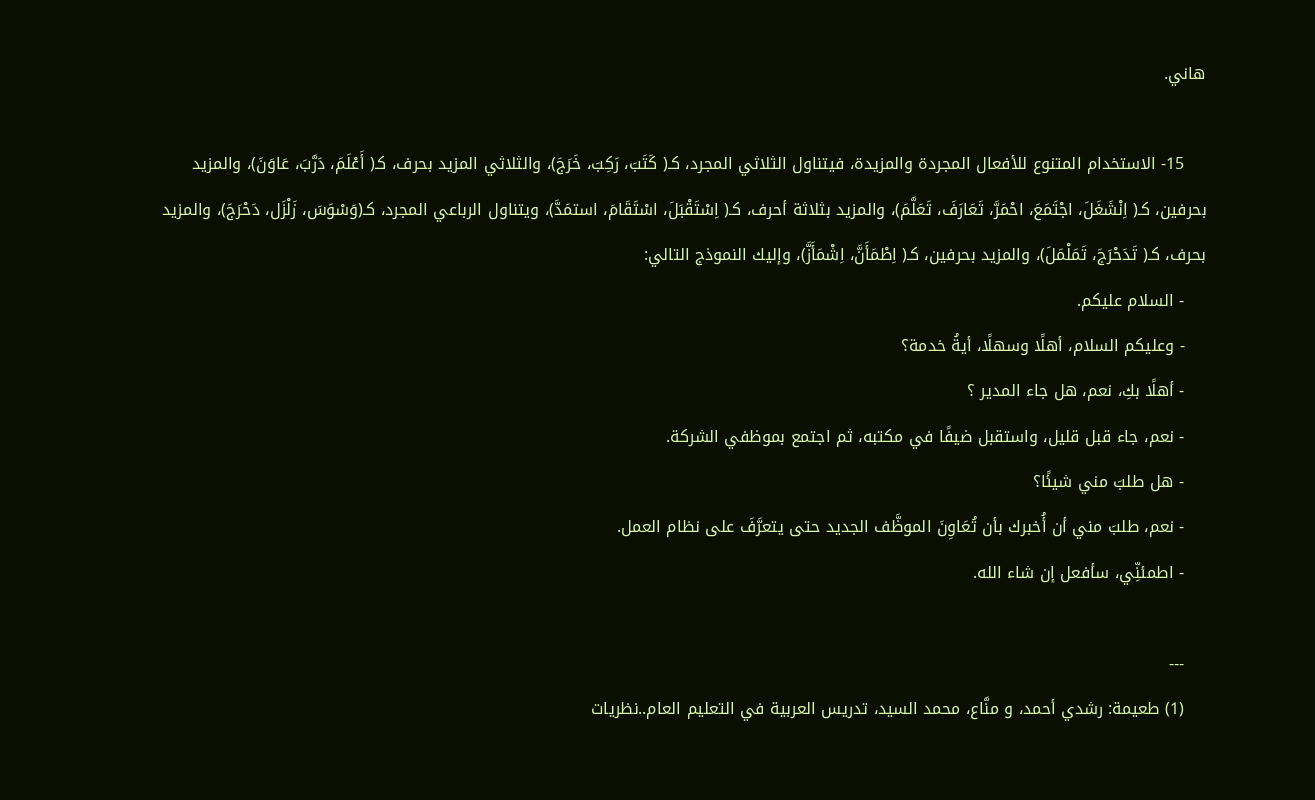هاني.

    15- الاستخدام المتنوع للأفعال المجردة والمزيدة، فيتناول الثلاثي المجرد، كـ( كَتَبَ، رَكِبَ، خَرَجَ)، والثلاثي المزيد بحرف، كـ( أَعْلَمَ، دَرَّبَ، عَاوَنَ)، والمزيد بحرفين، كـ( اِنْشَغَلَ، اجْتَمَعَ، احْمَرَّ، تَعَارَفَ، تَعَلَّمَ)، والمزيد بثلاثة أحرف، كـ( اِسْتَقْبَلَ، اسْتَقَامَ، استمَدَّ)، ويتناول الرباعي المجرد، كـ(وَسْوَسَ، زَلْزَل، دَحْرَجَ)، والمزيد بحرف، كـ( تَدَحْرَجَ، تَمَلْمَلَ)، والمزيد بحرفين، كـ( اِطْمَأَنَّ، اِشْمَأَزَّ)، وإليك النموذج التالي:
    - السلام عليكم.
    - وعليكم السلام، أهلًا وسهلًا، أيةُ خدمة؟
    - أهلًا بكِ، نعم، هل جاء المدير ؟
    - نعم، جاء قبل قليل، واستقبل ضيفًا في مكتبه، ثم اجتمع بموظفي الشركة.
    - هل طلبَ مني شيئًا؟
    - نعم، طلبَ مني أن أُخبرك بأن تُعَاوِنَ الموظَّف الجديد حتى يتعرَّفَ على نظام العمل.
    - اطمئنِّي، سأفعل إن شاء الله.

    ---
    (1) طعيمة: رشدي أحمد، و منَّاع، محمد السيد، تدريس العربية في التعليم العام..نظريات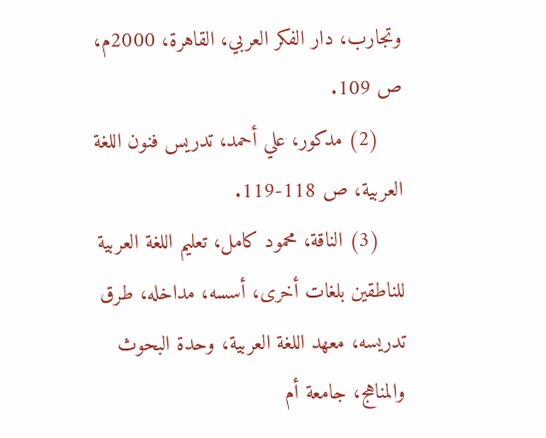وتجارب، دار الفكر العربي، القاهرة، 2000م، ص 109.
    (2) مدكور، علي أحمد، تدريس فنون اللغة العربية، ص 118-119.
    (3) الناقة، محمود كامل، تعليم اللغة العربية للناطقين بلغات أخرى، أسسه، مداخله، طرق تدريسه، معهد اللغة العربية، وحدة البحوث والمناهج، جامعة أم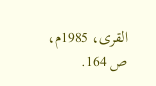القرى، 1985م، ص 164.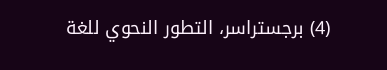(4) برجستراسر، التطور النحوي للغة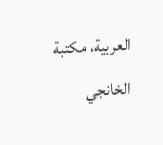العربية، مكتبة الخانجي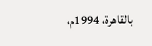بالقاهرة، 1994م،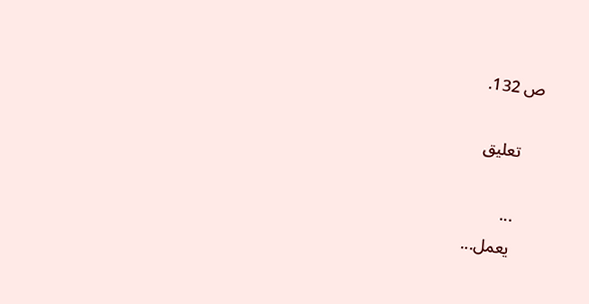ص 132.

    تعليق

    ...
    يعمل...